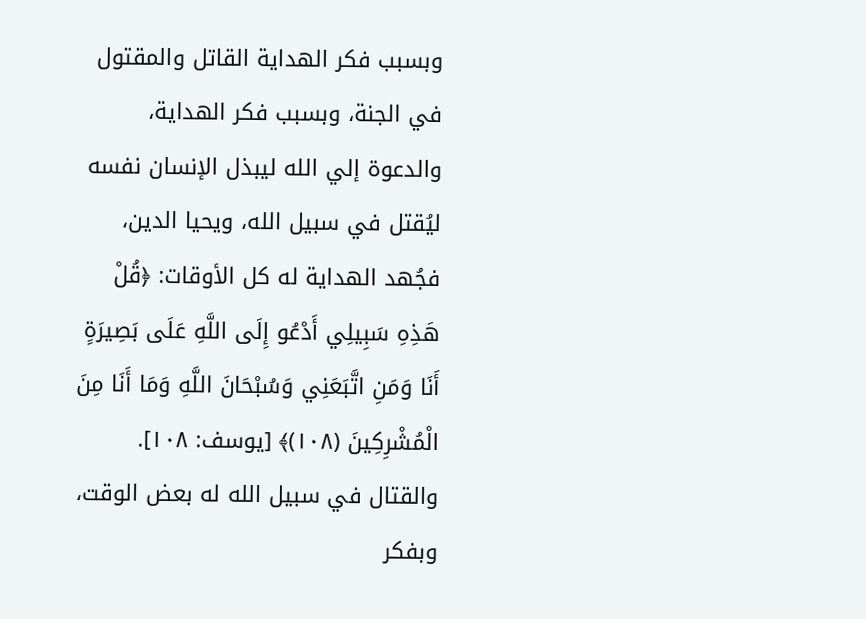وبسبب فكر الهداية القاتل والمقتول في الجنة، وبسبب فكر الهداية، والدعوة إلي الله ليبذل الإنسان نفسه ليُقتل في سبيل الله، ويحيا الدين، فجُهد الهداية له كل الأوقات: ﴿قُلْ هَذِهِ سَبِيلِي أَدْعُو إِلَى اللَّهِ عَلَى بَصِيرَةٍ أَنَا وَمَنِ اتَّبَعَنِي وَسُبْحَانَ اللَّهِ وَمَا أَنَا مِنَ الْمُشْرِكِينَ (١٠٨)﴾ [يوسف: ١٠٨].
والقتال في سبيل الله له بعض الوقت، وبفكر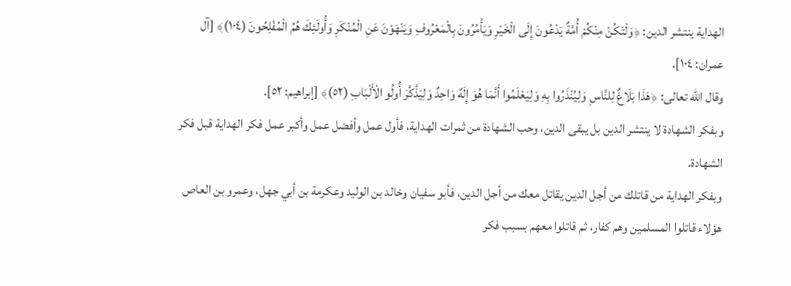الهداية ينتشر الدين: ﴿وَلْتَكُنْ مِنْكُمْ أُمَّةٌ يَدْعُونَ إِلَى الْخَيْرِ وَيَأْمُرُونَ بِالْمَعْرُوفِ وَيَنْهَوْنَ عَنِ الْمُنْكَرِ وَأُولَئِكَ هُمُ الْمُفْلِحُونَ (١٠٤)﴾ [آل عمران: ١٠٤].
وقال الله تعالى: ﴿هَذَا بَلَاغٌ لِلنَّاسِ وَلِيُنْذَرُوا بِهِ وَلِيَعْلَمُوا أَنَّمَا هُوَ إِلَهٌ وَاحِدٌ وَلِيَذَّكَّرَ أُولُو الْأَلْبَابِ (٥٢)﴾ [إبراهيم: ٥٢].
وبفكر الشهادة لا ينتشر الدين بل يبقى الدين، وحب الشهادة من ثمرات الهداية، فأول عمل وأفضل عمل وأكبر عمل فكر الهداية قبل فكر الشهادة.
وبفكر الهداية من قاتلك من أجل الدين يقاتل معك من أجل الدين، فأبو سفيان وخالد بن الوليد وعكرمة بن أبي جهل، وعمرو بن العاص هؤلاء قاتلوا المسلمين وهم كفار، ثم قاتلوا معهم بسبب فكر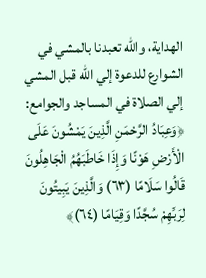الهداية، والله تعبدنا بالمشي في الشوارع للدعوة إلي الله قبل المشي إلي الصلاة في المساجد والجوامع: ﴿وَعِبَادُ الرَّحْمَنِ الَّذِينَ يَمْشُونَ عَلَى الْأَرْضِ هَوْنًا وَإِذَا خَاطَبَهُمُ الْجَاهِلُونَ قَالُوا سَلَامًا (٦٣) وَالَّذِينَ يَبِيتُونَ لِرَبِّهِمْ سُجَّدًا وَقِيَامًا (٦٤)﴾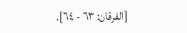[الفرقان: ٦٣ - ٦٤].